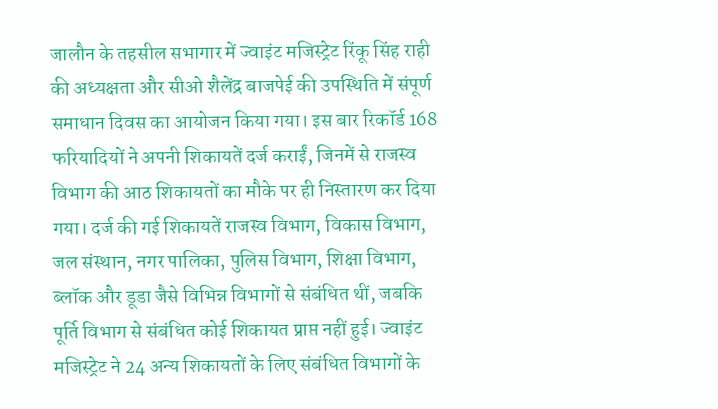जालौन के तहसील सभागार में ज्वाइंट मजिस्ट्रेट रिंकू सिंह राही की अध्यक्षता और सीओ शैलेंद्र बाजपेई की उपस्थिति में संपूर्ण समाधान दिवस का आयोजन किया गया। इस बार रिकॉर्ड 168 फरियादियों ने अपनी शिकायतें दर्ज कराईं, जिनमें से राजस्व विभाग की आठ शिकायतों का मौके पर ही निस्तारण कर दिया गया। दर्ज की गई शिकायतें राजस्व विभाग, विकास विभाग, जल संस्थान, नगर पालिका, पुलिस विभाग, शिक्षा विभाग, ब्लॉक और डूडा जैसे विभिन्न विभागों से संबंधित थीं, जबकि पूर्ति विभाग से संबंधित कोई शिकायत प्राप्त नहीं हुई। ज्वाइंट मजिस्ट्रेट ने 24 अन्य शिकायतों के लिए संबंधित विभागों के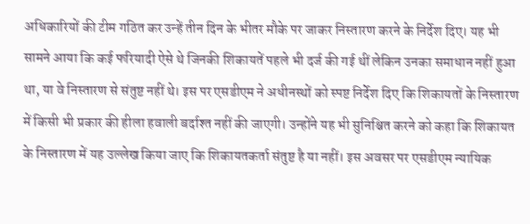अधिकारियों की टीम गठित कर उन्हें तीन दिन के भीतर मौके पर जाकर निस्तारण करने के निर्देश दिए। यह भी सामने आया कि कई फरियादी ऐसे थे जिनकी शिकायतें पहले भी दर्ज की गई थीं लेकिन उनका समाधान नहीं हुआ था, या वे निस्तारण से संतुष्ट नहीं थे। इस पर एसडीएम ने अधीनस्थों को स्पष्ट निर्देश दिए कि शिकायतों के निस्तारण में किसी भी प्रकार की हीला हवाली बर्दाश्त नहीं की जाएगी। उन्होंने यह भी सुनिश्चित करने को कहा कि शिकायत के निस्तारण में यह उल्लेख किया जाए कि शिकायतकर्ता संतुष्ट है या नहीं। इस अवसर पर एसडीएम न्यायिक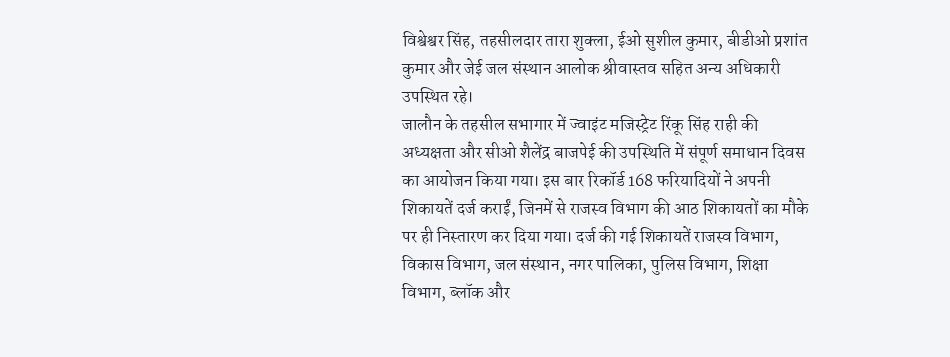विश्वेश्वर सिंह, तहसीलदार तारा शुक्ला, ईओ सुशील कुमार, बीडीओ प्रशांत कुमार और जेई जल संस्थान आलोक श्रीवास्तव सहित अन्य अधिकारी उपस्थित रहे।
जालौन के तहसील सभागार में ज्वाइंट मजिस्ट्रेट रिंकू सिंह राही की अध्यक्षता और सीओ शैलेंद्र बाजपेई की उपस्थिति में संपूर्ण समाधान दिवस का आयोजन किया गया। इस बार रिकॉर्ड 168 फरियादियों ने अपनी शिकायतें दर्ज कराईं, जिनमें से राजस्व विभाग की आठ शिकायतों का मौके पर ही निस्तारण कर दिया गया। दर्ज की गई शिकायतें राजस्व विभाग, विकास विभाग, जल संस्थान, नगर पालिका, पुलिस विभाग, शिक्षा विभाग, ब्लॉक और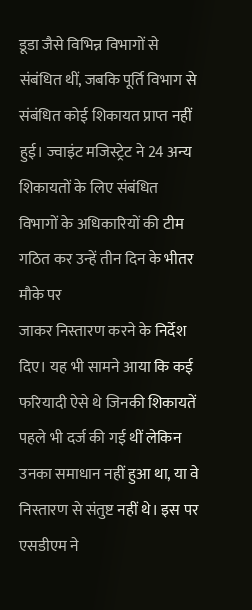डूडा जैसे विभिन्न विभागों से संबंधित थीं, जबकि पूर्ति विभाग से संबंधित कोई शिकायत प्राप्त नहीं हुई। ज्वाइंट मजिस्ट्रेट ने 24 अन्य शिकायतों के लिए संबंधित विभागों के अधिकारियों की टीम गठित कर उन्हें तीन दिन के भीतर मौके पर
जाकर निस्तारण करने के निर्देश दिए। यह भी सामने आया कि कई फरियादी ऐसे थे जिनकी शिकायतें पहले भी दर्ज की गई थीं लेकिन उनका समाधान नहीं हुआ था, या वे निस्तारण से संतुष्ट नहीं थे। इस पर एसडीएम ने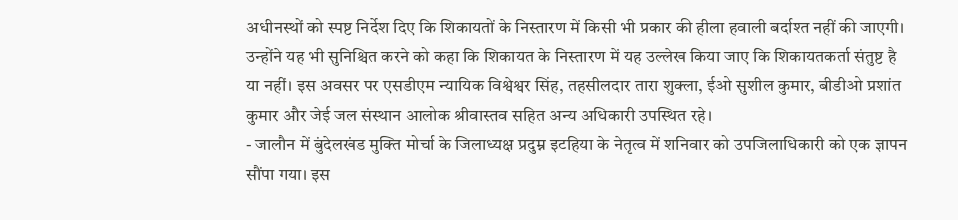अधीनस्थों को स्पष्ट निर्देश दिए कि शिकायतों के निस्तारण में किसी भी प्रकार की हीला हवाली बर्दाश्त नहीं की जाएगी। उन्होंने यह भी सुनिश्चित करने को कहा कि शिकायत के निस्तारण में यह उल्लेख किया जाए कि शिकायतकर्ता संतुष्ट है या नहीं। इस अवसर पर एसडीएम न्यायिक विश्वेश्वर सिंह, तहसीलदार तारा शुक्ला, ईओ सुशील कुमार, बीडीओ प्रशांत कुमार और जेई जल संस्थान आलोक श्रीवास्तव सहित अन्य अधिकारी उपस्थित रहे।
- जालौन में बुंदेलखंड मुक्ति मोर्चा के जिलाध्यक्ष प्रदुम्न इटहिया के नेतृत्व में शनिवार को उपजिलाधिकारी को एक ज्ञापन सौंपा गया। इस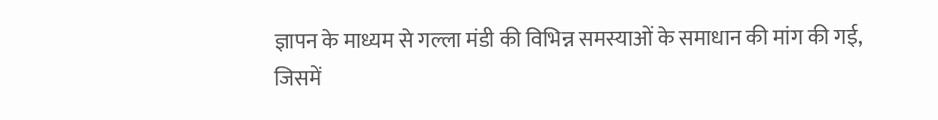ज्ञापन के माध्यम से गल्ला मंडी की विभिन्न समस्याओं के समाधान की मांग की गई, जिसमें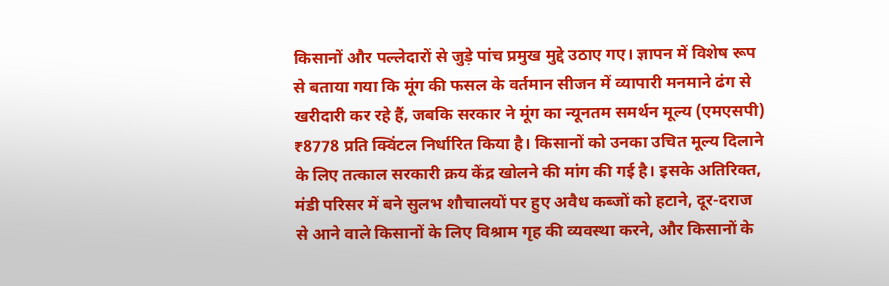किसानों और पल्लेदारों से जुड़े पांच प्रमुख मुद्दे उठाए गए। ज्ञापन में विशेष रूप से बताया गया कि मूंग की फसल के वर्तमान सीजन में व्यापारी मनमाने ढंग से खरीदारी कर रहे हैं, जबकि सरकार ने मूंग का न्यूनतम समर्थन मूल्य (एमएसपी) ₹8778 प्रति क्विंटल निर्धारित किया है। किसानों को उनका उचित मूल्य दिलाने के लिए तत्काल सरकारी क्रय केंद्र खोलने की मांग की गई है। इसके अतिरिक्त, मंडी परिसर में बने सुलभ शौचालयों पर हुए अवैध कब्जों को हटाने, दूर-दराज से आने वाले किसानों के लिए विश्राम गृह की व्यवस्था करने, और किसानों के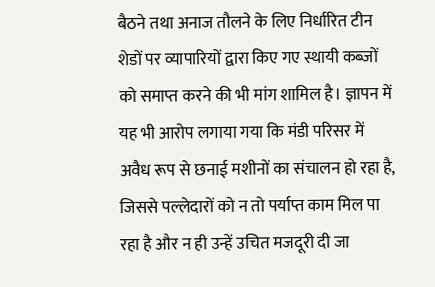बैठने तथा अनाज तौलने के लिए निर्धारित टीन शेडों पर व्यापारियों द्वारा किए गए स्थायी कब्जों को समाप्त करने की भी मांग शामिल है। ज्ञापन में यह भी आरोप लगाया गया कि मंडी परिसर में अवैध रूप से छनाई मशीनों का संचालन हो रहा है, जिससे पल्लेदारों को न तो पर्याप्त काम मिल पा रहा है और न ही उन्हें उचित मजदूरी दी जा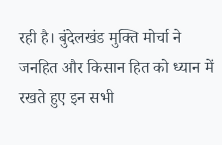रही है। बुंदेलखंड मुक्ति मोर्चा ने जनहित और किसान हित को ध्यान में रखते हुए इन सभी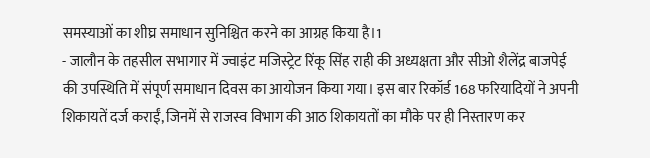समस्याओं का शीघ्र समाधान सुनिश्चित करने का आग्रह किया है।1
- जालौन के तहसील सभागार में ज्वाइंट मजिस्ट्रेट रिंकू सिंह राही की अध्यक्षता और सीओ शैलेंद्र बाजपेई की उपस्थिति में संपूर्ण समाधान दिवस का आयोजन किया गया। इस बार रिकॉर्ड 168 फरियादियों ने अपनी शिकायतें दर्ज कराईं, जिनमें से राजस्व विभाग की आठ शिकायतों का मौके पर ही निस्तारण कर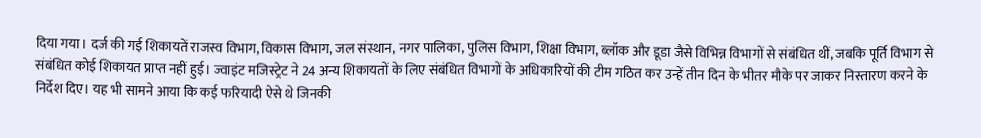दिया गया। दर्ज की गई शिकायतें राजस्व विभाग, विकास विभाग, जल संस्थान, नगर पालिका, पुलिस विभाग, शिक्षा विभाग, ब्लॉक और डूडा जैसे विभिन्न विभागों से संबंधित थीं, जबकि पूर्ति विभाग से संबंधित कोई शिकायत प्राप्त नहीं हुई। ज्वाइंट मजिस्ट्रेट ने 24 अन्य शिकायतों के लिए संबंधित विभागों के अधिकारियों की टीम गठित कर उन्हें तीन दिन के भीतर मौके पर जाकर निस्तारण करने के निर्देश दिए। यह भी सामने आया कि कई फरियादी ऐसे थे जिनकी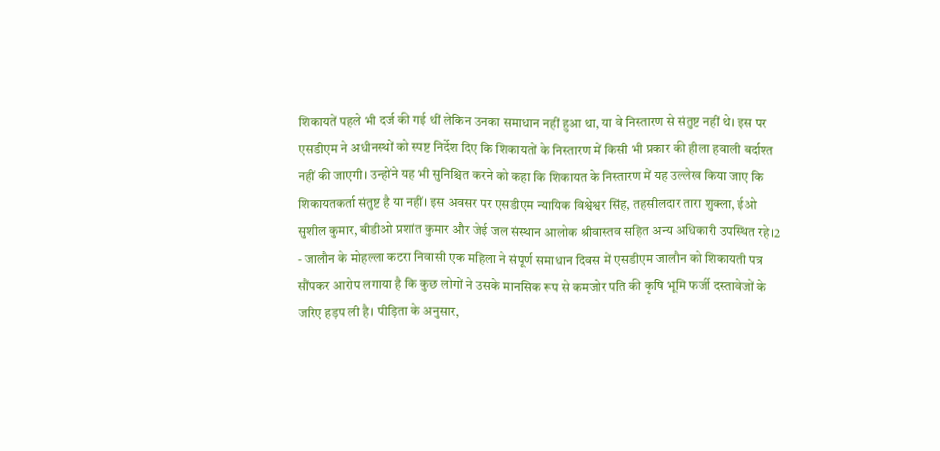शिकायतें पहले भी दर्ज की गई थीं लेकिन उनका समाधान नहीं हुआ था, या वे निस्तारण से संतुष्ट नहीं थे। इस पर एसडीएम ने अधीनस्थों को स्पष्ट निर्देश दिए कि शिकायतों के निस्तारण में किसी भी प्रकार की हीला हवाली बर्दाश्त नहीं की जाएगी। उन्होंने यह भी सुनिश्चित करने को कहा कि शिकायत के निस्तारण में यह उल्लेख किया जाए कि शिकायतकर्ता संतुष्ट है या नहीं। इस अवसर पर एसडीएम न्यायिक विश्वेश्वर सिंह, तहसीलदार तारा शुक्ला, ईओ सुशील कुमार, बीडीओ प्रशांत कुमार और जेई जल संस्थान आलोक श्रीवास्तव सहित अन्य अधिकारी उपस्थित रहे।2
- जालौन के मोहल्ला कटरा निवासी एक महिला ने संपूर्ण समाधान दिवस में एसडीएम जालौन को शिकायती पत्र सौंपकर आरोप लगाया है कि कुछ लोगों ने उसके मानसिक रूप से कमजोर पति की कृषि भूमि फर्जी दस्तावेजों के जरिए हड़प ली है। पीड़िता के अनुसार,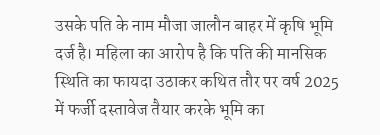उसके पति के नाम मौजा जालौन बाहर में कृषि भूमि दर्ज है। महिला का आरोप है कि पति की मानसिक स्थिति का फायदा उठाकर कथित तौर पर वर्ष 2025 में फर्जी दस्तावेज तैयार करके भूमि का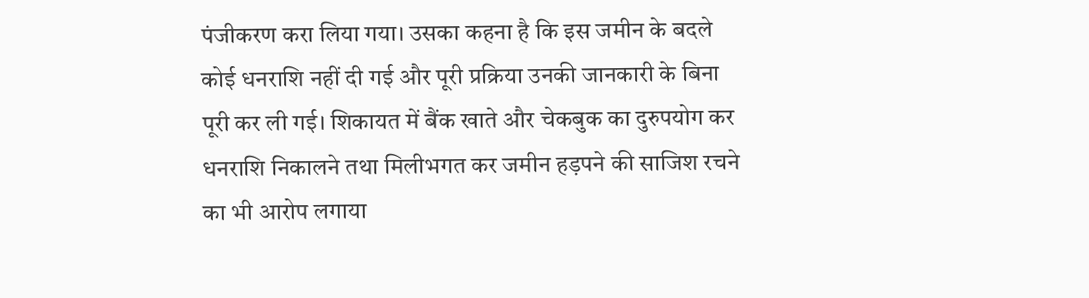पंजीकरण करा लिया गया। उसका कहना है कि इस जमीन के बदले कोई धनराशि नहीं दी गई और पूरी प्रक्रिया उनकी जानकारी के बिना पूरी कर ली गई। शिकायत में बैंक खाते और चेकबुक का दुरुपयोग कर धनराशि निकालने तथा मिलीभगत कर जमीन हड़पने की साजिश रचने का भी आरोप लगाया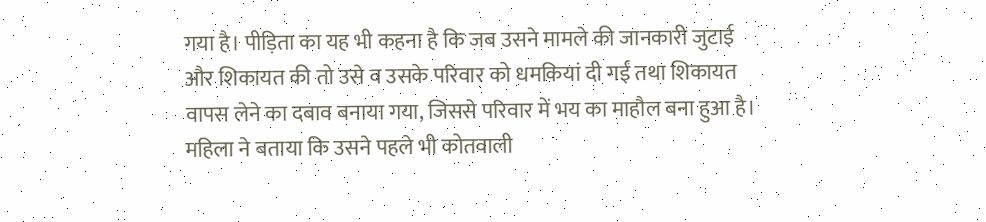गया है। पीड़िता का यह भी कहना है कि जब उसने मामले की जानकारी जुटाई और शिकायत की तो उसे व उसके परिवार को धमकियां दी गईं तथा शिकायत वापस लेने का दबाव बनाया गया, जिससे परिवार में भय का माहौल बना हुआ है। महिला ने बताया कि उसने पहले भी कोतवाली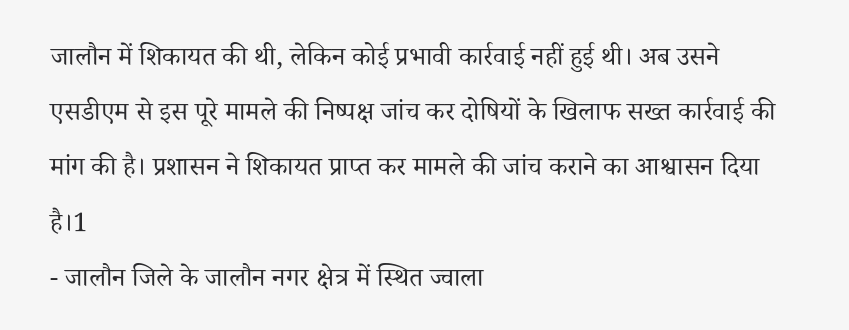जालौन में शिकायत की थी, लेकिन कोई प्रभावी कार्रवाई नहीं हुई थी। अब उसने एसडीएम से इस पूरे मामले की निष्पक्ष जांच कर दोषियों के खिलाफ सख्त कार्रवाई की मांग की है। प्रशासन ने शिकायत प्राप्त कर मामले की जांच कराने का आश्वासन दिया है।1
- जालौन जिले के जालौन नगर क्षेत्र में स्थित ज्वाला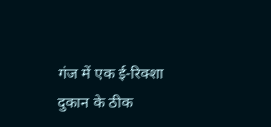गंज में एक ई-रिक्शा दुकान के ठीक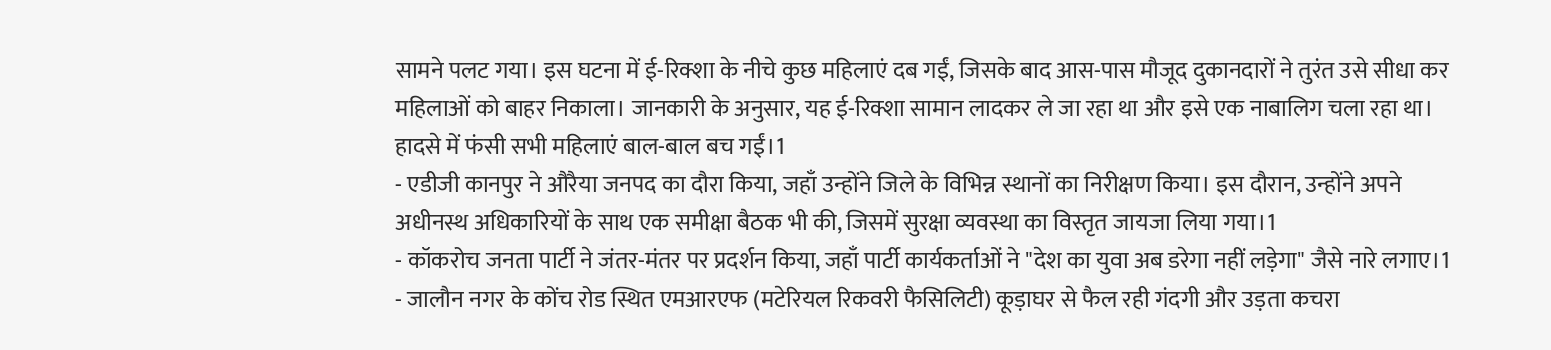सामने पलट गया। इस घटना में ई-रिक्शा के नीचे कुछ महिलाएं दब गईं, जिसके बाद आस-पास मौजूद दुकानदारों ने तुरंत उसे सीधा कर महिलाओं को बाहर निकाला। जानकारी के अनुसार, यह ई-रिक्शा सामान लादकर ले जा रहा था और इसे एक नाबालिग चला रहा था। हादसे में फंसी सभी महिलाएं बाल-बाल बच गईं।1
- एडीजी कानपुर ने औरैया जनपद का दौरा किया, जहाँ उन्होंने जिले के विभिन्न स्थानों का निरीक्षण किया। इस दौरान, उन्होंने अपने अधीनस्थ अधिकारियों के साथ एक समीक्षा बैठक भी की, जिसमें सुरक्षा व्यवस्था का विस्तृत जायजा लिया गया।1
- कॉकरोच जनता पार्टी ने जंतर-मंतर पर प्रदर्शन किया, जहाँ पार्टी कार्यकर्ताओं ने "देश का युवा अब डरेगा नहीं लड़ेगा" जैसे नारे लगाए।1
- जालौन नगर के कोंच रोड स्थित एमआरएफ (मटेरियल रिकवरी फैसिलिटी) कूड़ाघर से फैल रही गंदगी और उड़ता कचरा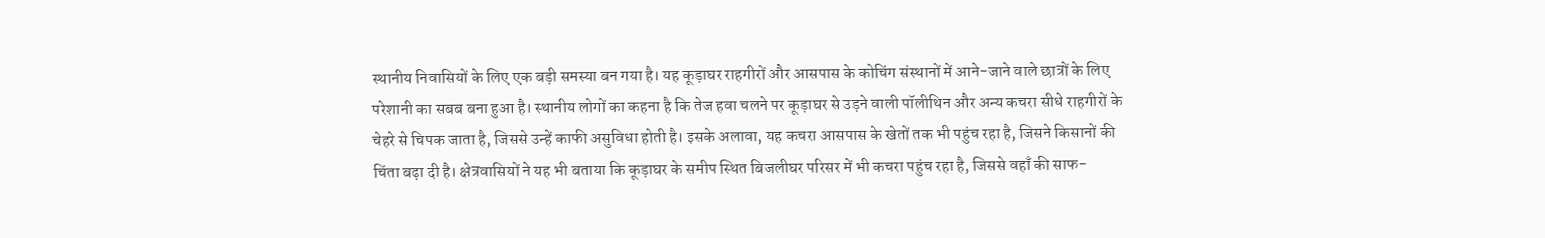स्थानीय निवासियों के लिए एक बड़ी समस्या बन गया है। यह कूड़ाघर राहगीरों और आसपास के कोचिंग संस्थानों में आने-जाने वाले छात्रों के लिए परेशानी का सबब बना हुआ है। स्थानीय लोगों का कहना है कि तेज हवा चलने पर कूड़ाघर से उड़ने वाली पॉलीथिन और अन्य कचरा सीधे राहगीरों के चेहरे से चिपक जाता है, जिससे उन्हें काफी असुविधा होती है। इसके अलावा, यह कचरा आसपास के खेतों तक भी पहुंच रहा है, जिसने किसानों की चिंता बढ़ा दी है। क्षेत्रवासियों ने यह भी बताया कि कूड़ाघर के समीप स्थित बिजलीघर परिसर में भी कचरा पहुंच रहा है, जिससे वहाँ की साफ-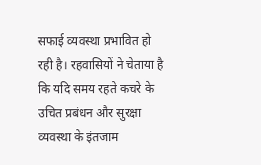सफाई व्यवस्था प्रभावित हो रही है। रहवासियों ने चेताया है कि यदि समय रहते कचरे के उचित प्रबंधन और सुरक्षा व्यवस्था के इंतजाम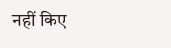नहीं किए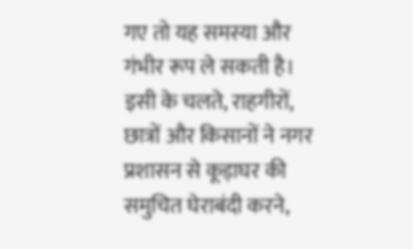गए तो यह समस्या और गंभीर रूप ले सकती है। इसी के चलते, राहगीरों, छात्रों और किसानों ने नगर प्रशासन से कूड़ाघर की समुचित घेराबंदी करने,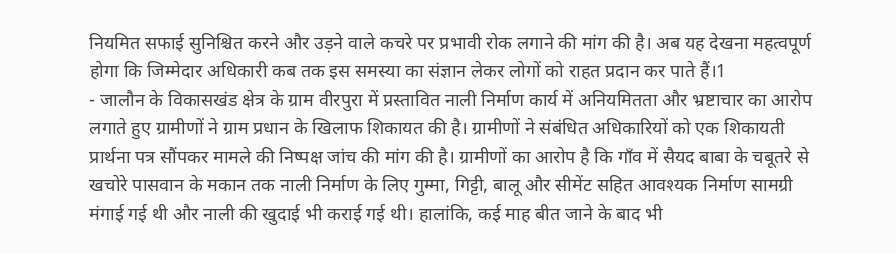नियमित सफाई सुनिश्चित करने और उड़ने वाले कचरे पर प्रभावी रोक लगाने की मांग की है। अब यह देखना महत्वपूर्ण होगा कि जिम्मेदार अधिकारी कब तक इस समस्या का संज्ञान लेकर लोगों को राहत प्रदान कर पाते हैं।1
- जालौन के विकासखंड क्षेत्र के ग्राम वीरपुरा में प्रस्तावित नाली निर्माण कार्य में अनियमितता और भ्रष्टाचार का आरोप लगाते हुए ग्रामीणों ने ग्राम प्रधान के खिलाफ शिकायत की है। ग्रामीणों ने संबंधित अधिकारियों को एक शिकायती प्रार्थना पत्र सौंपकर मामले की निष्पक्ष जांच की मांग की है। ग्रामीणों का आरोप है कि गाँव में सैयद बाबा के चबूतरे से खचोरे पासवान के मकान तक नाली निर्माण के लिए गुम्मा, गिट्टी, बालू और सीमेंट सहित आवश्यक निर्माण सामग्री मंगाई गई थी और नाली की खुदाई भी कराई गई थी। हालांकि, कई माह बीत जाने के बाद भी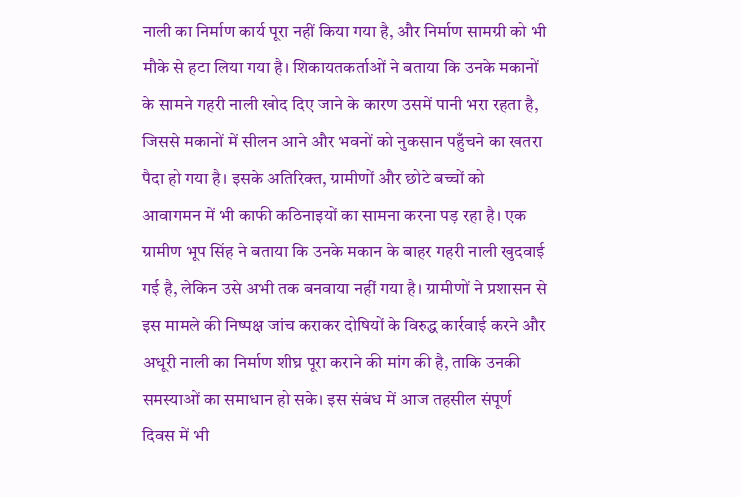नाली का निर्माण कार्य पूरा नहीं किया गया है, और निर्माण सामग्री को भी मौके से हटा लिया गया है। शिकायतकर्ताओं ने बताया कि उनके मकानों के सामने गहरी नाली खोद दिए जाने के कारण उसमें पानी भरा रहता है, जिससे मकानों में सीलन आने और भवनों को नुकसान पहुँचने का खतरा पैदा हो गया है। इसके अतिरिक्त, ग्रामीणों और छोटे बच्चों को आवागमन में भी काफी कठिनाइयों का सामना करना पड़ रहा है। एक ग्रामीण भूप सिंह ने बताया कि उनके मकान के बाहर गहरी नाली खुदवाई गई है, लेकिन उसे अभी तक बनवाया नहीं गया है। ग्रामीणों ने प्रशासन से इस मामले की निष्पक्ष जांच कराकर दोषियों के विरुद्ध कार्रवाई करने और अधूरी नाली का निर्माण शीघ्र पूरा कराने की मांग की है, ताकि उनकी समस्याओं का समाधान हो सके। इस संबंध में आज तहसील संपूर्ण दिवस में भी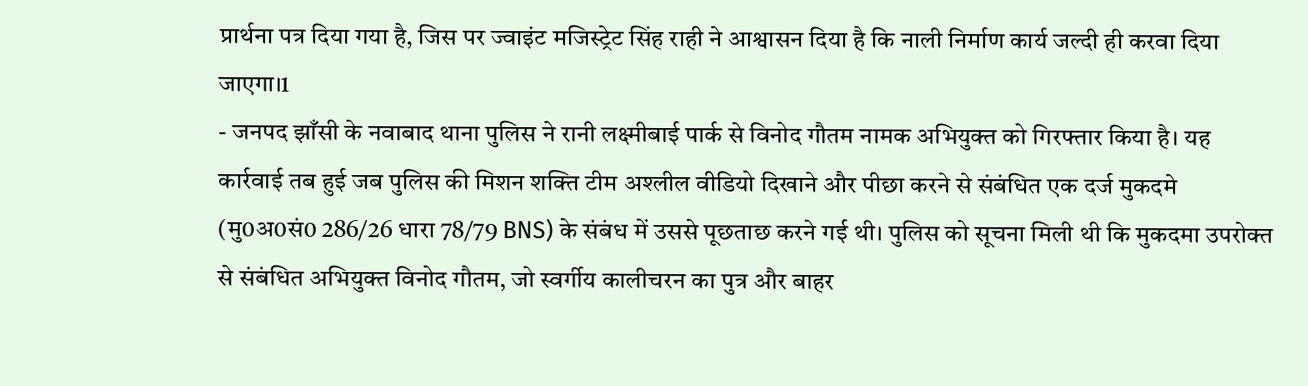प्रार्थना पत्र दिया गया है, जिस पर ज्वाइंट मजिस्ट्रेट सिंह राही ने आश्वासन दिया है कि नाली निर्माण कार्य जल्दी ही करवा दिया जाएगा।1
- जनपद झाँसी के नवाबाद थाना पुलिस ने रानी लक्ष्मीबाई पार्क से विनोद गौतम नामक अभियुक्त को गिरफ्तार किया है। यह कार्रवाई तब हुई जब पुलिस की मिशन शक्ति टीम अश्लील वीडियो दिखाने और पीछा करने से संबंधित एक दर्ज मुकदमे (मु0अ0सं0 286/26 धारा 78/79 BNS) के संबंध में उससे पूछताछ करने गई थी। पुलिस को सूचना मिली थी कि मुकदमा उपरोक्त से संबंधित अभियुक्त विनोद गौतम, जो स्वर्गीय कालीचरन का पुत्र और बाहर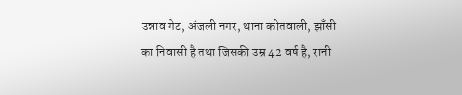उन्नाव गेट, अंजली नगर, थाना कोतवाली, झाँसी का निवासी है तथा जिसकी उम्र 42 वर्ष है, रानी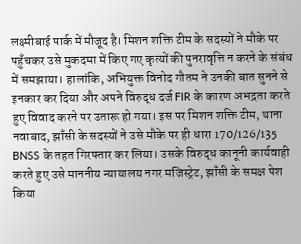लक्ष्मीबाई पार्क में मौजूद है। मिशन शक्ति टीम के सदस्यों ने मौके पर पहुँचकर उसे मुकदमा में किए गए कृत्यों की पुनरावृत्ति न करने के संबंध में समझाया। हालांकि, अभियुक्त विनोद गौतम ने उनकी बात सुनने से इनकार कर दिया और अपने विरुद्ध दर्ज FIR के कारण अभद्रता करते हुए विवाद करने पर उतारू हो गया। इस पर मिशन शक्ति टीम, थाना नवाबाद, झाँसी के सदस्यों ने उसे मौके पर ही धारा 170/126/135 BNSS के तहत गिरफ्तार कर लिया। उसके विरुद्ध कानूनी कार्यवाही करते हुए उसे माननीय न्यायालय नगर मजिस्ट्रेट, झाँसी के समक्ष पेश किया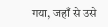गया, जहाँ से उसे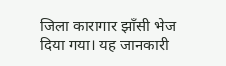जिला कारागार झाँसी भेज दिया गया। यह जानकारी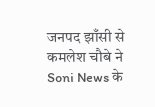जनपद झाँसी से कमलेश चौबे ने Soni News के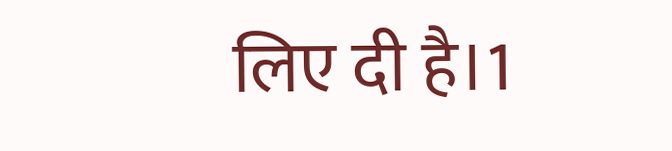लिए दी है।1